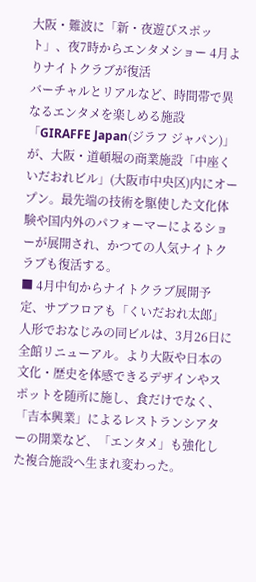大阪・難波に「新・夜遊びスポット」、夜7時からエンタメショー 4月よりナイトクラブが復活
バーチャルとリアルなど、時間帯で異なるエンタメを楽しめる施設「GIRAFFE Japan(ジラフ ジャパン)」が、大阪・道頓堀の商業施設「中座くいだおれビル」(大阪市中央区)内にオープン。最先端の技術を駆使した文化体験や国内外のパフォーマーによるショーが展開され、かつての人気ナイトクラブも復活する。
■ 4月中旬からナイトクラブ展開予定、サブフロアも「くいだおれ太郎」人形でおなじみの同ビルは、3月26日に全館リニューアル。より大阪や日本の文化・歴史を体感できるデザインやスポットを随所に施し、食だけでなく、「吉本興業」によるレストランシアターの開業など、「エンタメ」も強化した複合施設へ生まれ変わった。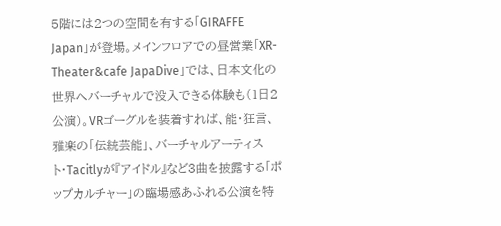5階には2つの空間を有する「GIRAFFE Japan」が登場。メインフロアでの昼営業「XR-Theater&cafe JapaDive」では、日本文化の世界へバーチャルで没入できる体験も(1日2公演)。VRゴーグルを装着すれば、能・狂言、雅楽の「伝統芸能」、バーチャルアーティスト・Tacitlyが『アイドル』など3曲を披露する「ポップカルチャー」の臨場感あふれる公演を特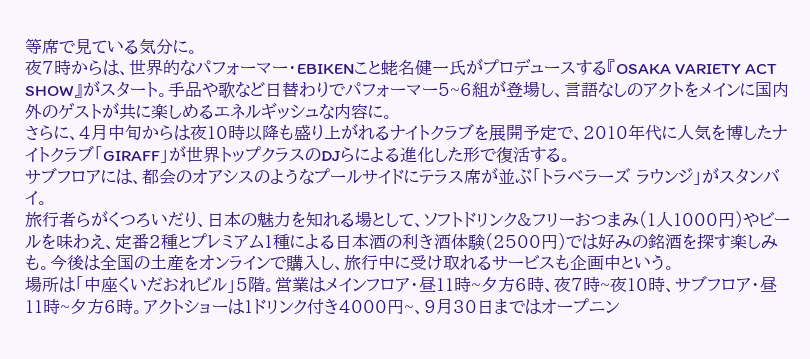等席で見ている気分に。
夜7時からは、世界的なパフォーマー・EBIKENこと蛯名健一氏がプロデュースする『OSAKA VARIETY ACT SHOW』がスタート。手品や歌など日替わりでパフォーマー5~6組が登場し、言語なしのアクトをメインに国内外のゲストが共に楽しめるエネルギッシュな内容に。
さらに、4月中旬からは夜10時以降も盛り上がれるナイトクラブを展開予定で、2010年代に人気を博したナイトクラブ「GIRAFF」が世界トップクラスのDJらによる進化した形で復活する。
サブフロアには、都会のオアシスのようなプールサイドにテラス席が並ぶ「トラベラーズ ラウンジ」がスタンバイ。
旅行者らがくつろいだり、日本の魅力を知れる場として、ソフトドリンク&フリーおつまみ(1人1000円)やビールを味わえ、定番2種とプレミアム1種による日本酒の利き酒体験(2500円)では好みの銘酒を探す楽しみも。今後は全国の土産をオンラインで購入し、旅行中に受け取れるサービスも企画中という。
場所は「中座くいだおれビル」5階。営業はメインフロア・昼11時~夕方6時、夜7時~夜10時、サブフロア・昼11時~夕方6時。アクトショーは1ドリンク付き4000円~、9月30日まではオープニン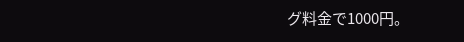グ料金で1000円。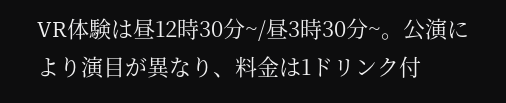VR体験は昼12時30分~/昼3時30分~。公演により演目が異なり、料金は1ドリンク付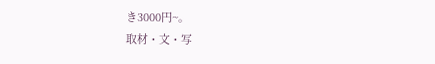き3000円~。
取材・文・写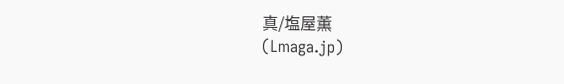真/塩屋薫
(Lmaga.jp)